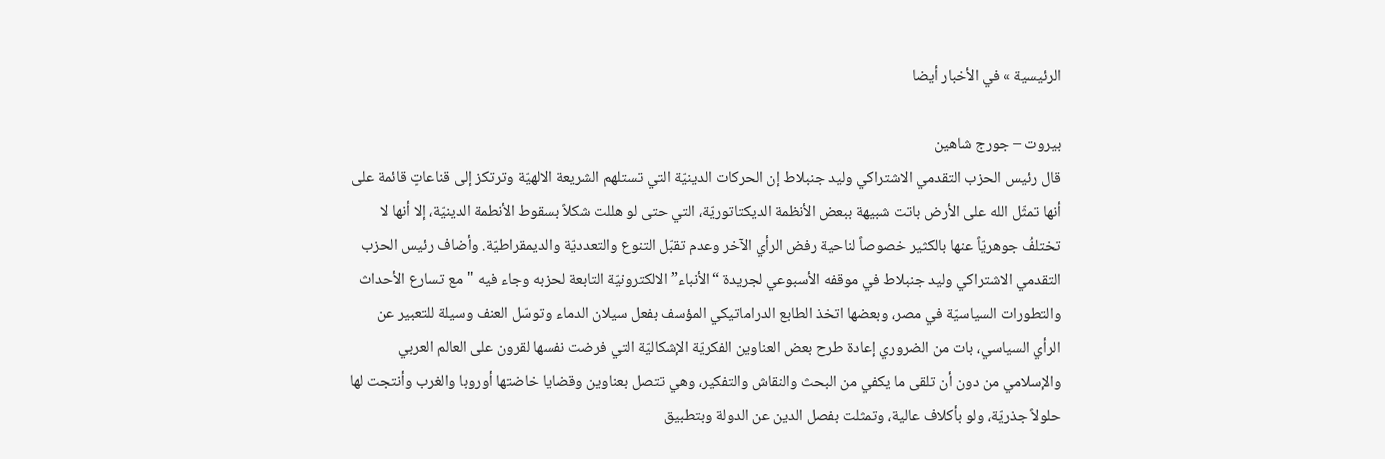الرئيسية » في الأخبار أيضا

بيروت – جورج شاهين
قال رئيس الحزب التقدمي الاشتراكي وليد جنبلاط إن الحركات الدينيّة التي تستلهم الشريعة الالهيّة وترتكز إلى قناعاتٍ قائمة على أنها تمثّل الله على الأرض باتت شبيهة ببعض الأنظمة الديكتاتوريّة، التي حتى لو هللت شكلاً بسقوط الأنطمة الدينيّة، إلا أنها لا تختلفُ جوهريّاً عنها بالكثير خصوصاً لناحية رفض الرأي الآخر وعدم تقبّل التنوع والتعدديّة والديمقراطيّة. وأضاف رئيس الحزب التقدمي الاشتراكي وليد جنبلاط في موقفه الأسبوعي لجريدة “الأنباء” الالكترونيّة التابعة لحزبه وجاء فيه "مع تسارع الأحداث والتطورات السياسيّة في مصر، وبعضها اتخذ الطابع الدراماتيكي المؤسف بفعل سيلان الدماء وتوسّل العنف وسيلة للتعبير عن الرأي السياسي، بات من الضروري إعادة طرح بعض العناوين الفكريّة الإشكاليّة التي فرضت نفسها لقرون على العالم العربي والإسلامي من دون أن تلقى ما يكفي من البحث والنقاش والتفكير، وهي تتصل بعناوين وقضايا خاضتها أوروبا والغرب وأنتجت لها حلولاً جذريّة، ولو بأكلاف عالية، وتمثلت بفصل الدين عن الدولة وبتطبيق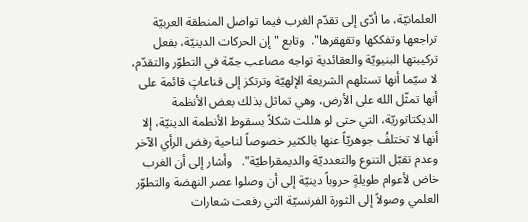العلمانيّة، ما أدّى إلى تقدّم الغرب فيما تواصل المنطقة العربيّة تراجعها وتفككها وتقهقرها".  وتابع "إن الحركات الدينيّة، بفعل تركيبتها البنيويّة والعقائدية تواجه مصاعب جمّة في التطوّر والتقدّم، لا سيّما أنها تستلهم الشريعة الإلهيّة وترتكز إلى قناعاتٍ قائمة على أنها تمثّل الله على الأرض، وهي تماثل بذلك بعض الأنظمة الديكتاتوريّة، التي حتى لو هللت شكلاً بسقوط الأنطمة الدينيّة، إلا أنها لا تختلفُ جوهريّاً عنها بالكثير خصوصاً لناحية رفض الرأي الآخر وعدم تقبّل التنوع والتعدديّة والديمقراطيّة".   وأشار إلى أن الغرب خاض لأعوام طويلةٍ حروباً دينيّة إلى أن وصلوا عصر النهضة والتطوّر العلمي وصولاً إلى الثورة الفرنسيّة التي رفعت شعارات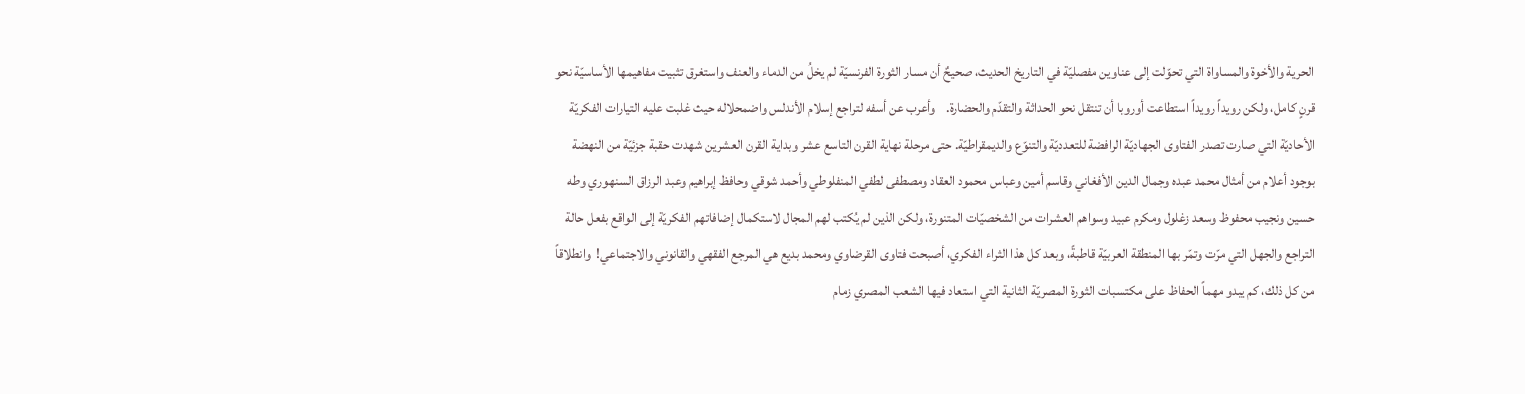الحرية والأخوة والمساواة التي تحوّلت إلى عناوين مفصليّة في التاريخ الحديث، صحيحٌ أن مسار الثورة الفرنسيّة لم يخلُ من الدماء والعنف واستغرق تثبيت مفاهيمها الأساسيّة نحو قرنٍ كامل، ولكن رويداً رويداً استطاعت أوروبا أن تنتقل نحو الحداثة والتقدّم والحضارة.    وأعرب عن أسفه لتراجع إسلام الأندلس واضمحلاله حيث غلبت عليه التيارات الفكريّة الأحاديّة التي صارت تصدر الفتاوى الجهاديّة الرافضة للتعدديّة والتنوّع والديمقراطيّة. حتى مرحلة نهاية القرن التاسع عشر وبداية القرن العشرين شهدت حقبة جزئيّة من النهضة بوجود أعلام من أمثال محمد عبده وجمال الدين الأفغاني وقاسم أمين وعباس محمود العقاد ومصطفى لطفي المنفلوطي وأحمد شوقي وحافظ إبراهيم وعبد الرزاق السنهوري وطه حسين ونجيب محفوظ وسعد زغلول ومكرم عبيد وسواهم العشرات من الشخصيّات المتنورة، ولكن الذين لم يُكتب لهم المجال لاستكمال إضافاتهم الفكريّة إلى الواقع بفعل حالة التراجع والجهل التي مرّت وتمّر بها المنطقة العربيّة قاطبةً، وبعد كل هذا الثراء الفكري، أصبحت فتاوى القرضاوي ومحمد بديع هي المرجع الفقهي والقانوني والاجتماعي!  وانطلاقاً من كل ذلك، كم يبدو مهماً الحفاظ على مكتسبات الثورة المصريّة الثانية التي استعاد فيها الشعب المصري زمام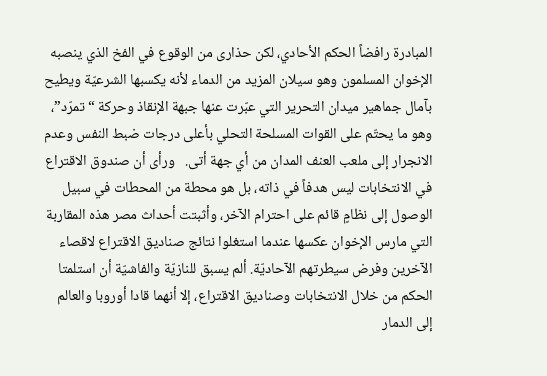المبادرة رافضاً الحكم الأحادي، لكن حذارى من الوقوع في الفخ الذي ينصبه الإخوان المسلمون وهو سيلان المزيد من الدماء لأنه يكسبها الشرعيّة ويطيح بآمال جماهير ميدان التحرير التي عبّرت عنها جبهة الإنقاذ وحركة “تمرّد”، وهو ما يحتّم على القوات المسلحة التحلي بأعلى درجات ضبط النفس وعدم الانجرار إلى ملعب العنف المدان من أي جهة أتى.   ورأى أن صندوق الاقتراع في الانتخابات ليس هدفاً في ذاته، بل هو محطة من المحطات في سبيل الوصول إلى نظامٍ قائم على احترام الآخر، وأثبتت أحداث مصر هذه المقاربة التي مارس الإخوان عكسها عندما استغلوا نتائج صناديق الاقتراع لاقصاء الآخرين وفرض سيطرتهم الآحاديّة. ألم يسبق للنازيّة والفاشيّة أن استلمتا الحكم من خلال الانتخابات وصناديق الاقتراع، إلا أنهما قادا أوروبا والعالم إلى الدمار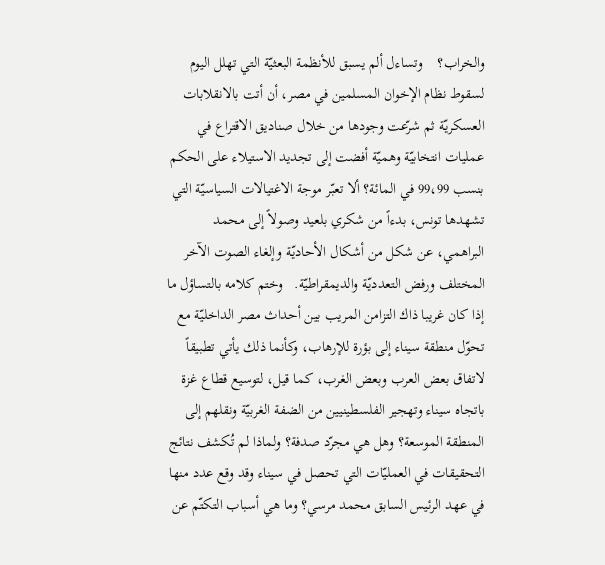والخراب؟    وتساءل ألم يسبق للأنظمة البعثيّة التي تهلل اليوم لسقوط نظام الإخوان المسلمين في مصر، أن أتت بالانقلابات العسكريّة ثم شرّعت وجودها من خلال صناديق الاقتراع في عمليات انتخابيّة وهميّة أفضت إلى تجديد الاستيلاء على الحكم بنسب 99،99 في المائة؟ ألا تعبّر موجة الاغتيالات السياسيّة التي تشهدها تونس، بدءاً من شكري بلعيد وصولاً إلى محمد البراهمي، عن شكل من أشكال الأحاديّة وإلغاء الصوت الآخر المختلف ورفض التعدديّة والديمقراطيّة.   وختم كلامه بالتساؤل ما إذا كان غريبا ذاك التزامن المريب بين أحداث مصر الداخليّة مع تحوّل منطقة سيناء إلى بؤرة للإرهاب، وكأنما ذلك يأتي تطبيقاً لاتفاق بعض العرب وبعض الغرب، كما قيل، لتوسيع قطاع غزة باتجاه سيناء وتهجير الفلسطينيين من الضفة الغربيّة ونقلهم إلى المنطقة الموسعة؟ وهل هي مجرّد صدفة؟ ولماذا لم تُكشف نتائج التحقيقات في العمليّات التي تحصل في سيناء وقد وقع عدد منها في عهد الرئيس السابق محمد مرسي؟ وما هي أسباب التكتّم عن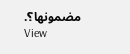مضمونها؟.
View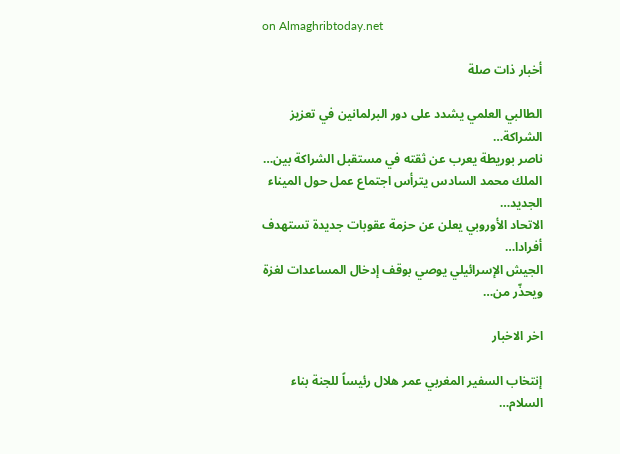on Almaghribtoday.net

أخبار ذات صلة

الطالبي العلمي يشدد على دور البرلمانين في تعزيز الشراكة…
ناصر بوريطة يعرب عن ثقته في مستقبل الشراكة بين…
الملك محمد السادس يترأس اجتماع عمل حول الميناء الجديد…
الاتحاد الأوروبي يعلن عن حزمة عقوبات جديدة تستهدف أفرادا…
الجيش الإسرائيلي يوصي بوقف إدخال المساعدات لغزة ويحذّر من…

اخر الاخبار

إنتخاب السفير المغربي عمر هلال رئيساً للجنة بناء السلام…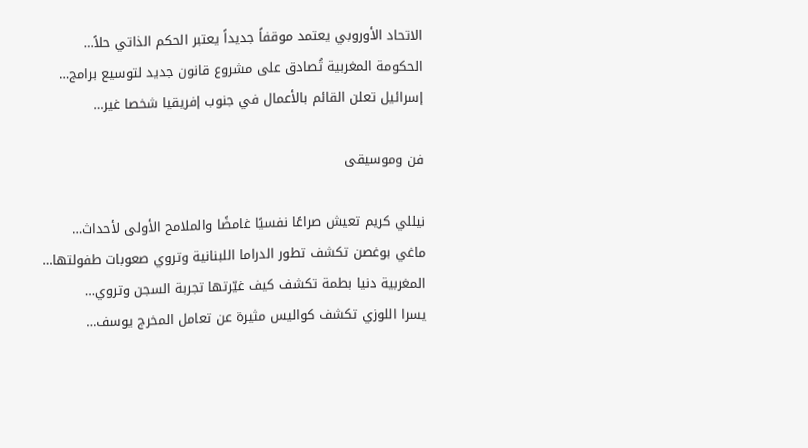الاتحاد الأوروبي يعتمد موقفاً جديداً يعتبر الحكم الذاتي حلاً…
الحكومة المغربية تُصادق على مشروع قانون جديد لتوسيع برامج…
إسرائيل تعلن القائم بالأعمال في جنوب إفريقيا شخصا غير…

فن وموسيقى

نيللي كريم تعيش صراعًا نفسيًا غامضًا والملامح الأولى لأحداث…
ماغي بوغصن تكشف تطور الدراما اللبنانية وتروي صعوبات طفولتها…
المغربية دنيا بطمة تكشف كيف غيّرتها تجربة السجن وتروي…
يسرا اللوزي تكشف كواليس مثيرة عن تعامل المخرج يوسف…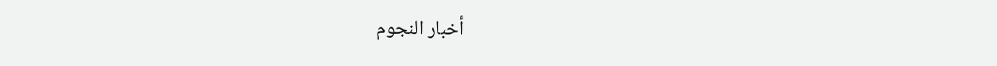أخبار النجوم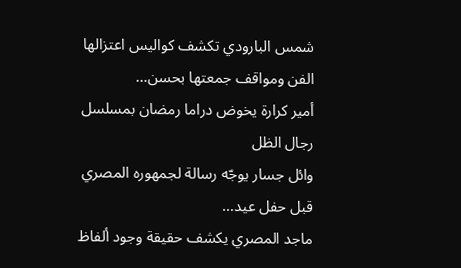شمس البارودي تكشف كواليس اعتزالها الفن ومواقف جمعتها بحسن…
أمير كرارة يخوض دراما رمضان بمسلسل رجال الظل
وائل جسار يوجّه رسالة لجمهوره المصري قبل حفل عيد…
ماجد المصري يكشف حقيقة وجود ألفاظ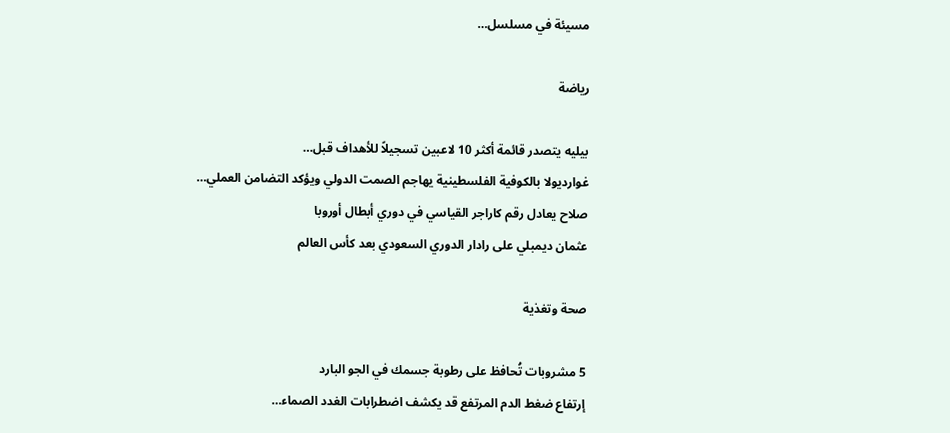مسيئة في مسلسل…

رياضة

بيليه يتصدر قائمة أكثر 10 لاعبين تسجيلاً للأهداف قبل…
غوارديولا بالكوفية الفلسطينية يهاجم الصمت الدولي ويؤكد التضامن العملي…
صلاح يعادل رقم كاراجر القياسي في دوري أبطال أوروبا
عثمان ديمبلي على رادار الدوري السعودي بعد كأس العالم

صحة وتغذية

5 مشروبات تُحافظ على رطوبة جسمك في الجو البارد
إرتفاع ضغط الدم المرتفع قد يكشف اضطرابات الغدد الصماء…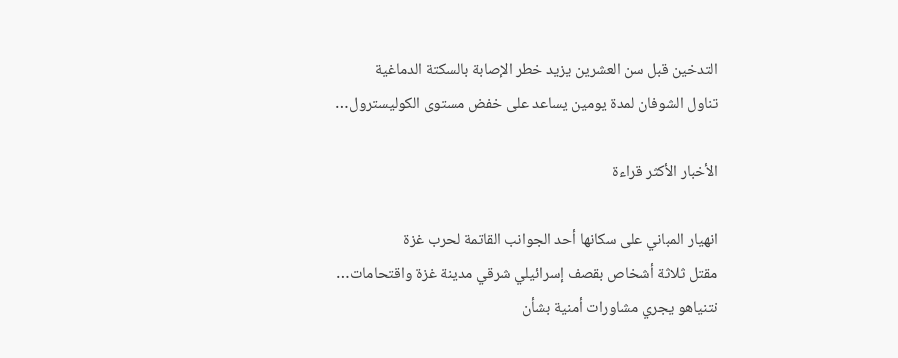التدخين قبل سن العشرين يزيد خطر الإصابة بالسكتة الدماغية
تناول الشوفان لمدة يومين يساعد على خفض مستوى الكوليسترول…

الأخبار الأكثر قراءة

انهيار المباني على سكانها أحد الجوانب القاتمة لحرب غزة
مقتل ثلاثة أشخاص بقصف إسرائيلي شرقي مدينة غزة واقتحامات…
نتنياهو يجري مشاورات أمنية بشأن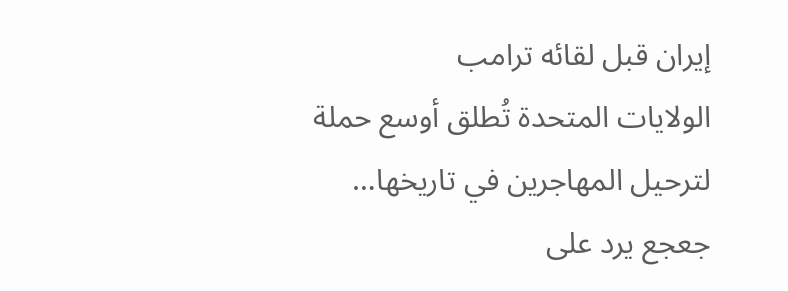إيران قبل لقائه ترامب
الولايات المتحدة تُطلق أوسع حملة لترحيل المهاجرين في تاريخها…
جعجع يرد على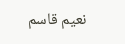نعيم قاسم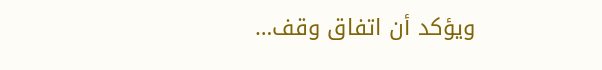ويؤكد أن اتفاق وقف…